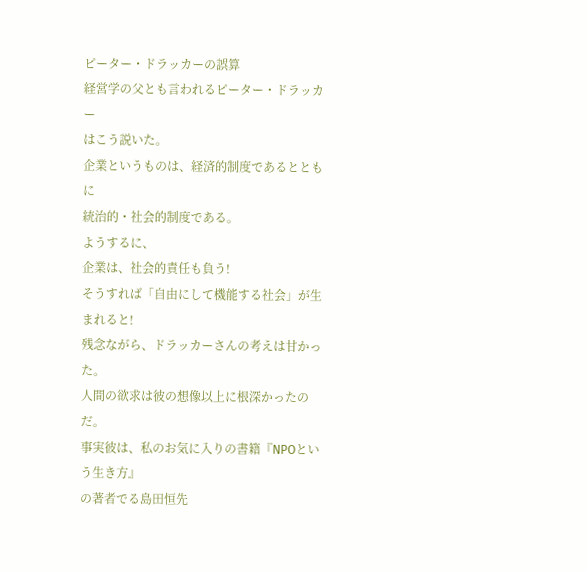ピーター・ドラッカーの誤算
経営学の父とも言われるピーター・ドラッカー
はこう説いた。
企業というものは、経済的制度であるとともに
統治的・社会的制度である。
ようするに、
企業は、社会的責任も負う!
そうすれば「自由にして機能する社会」が生まれると!
残念ながら、ドラッカーさんの考えは甘かった。
人間の欲求は彼の想像以上に根深かったのだ。
事実彼は、私のお気に入りの書籍『NPOという生き方』
の著者でる島田恒先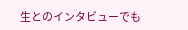生とのインタビューでも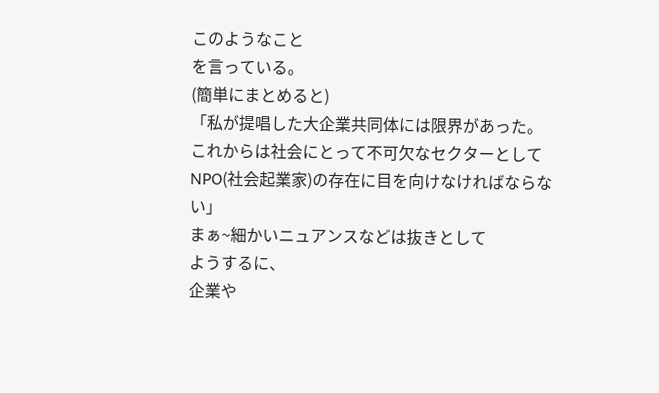このようなこと
を言っている。
(簡単にまとめると)
「私が提唱した大企業共同体には限界があった。
これからは社会にとって不可欠なセクターとして
NPO(社会起業家)の存在に目を向けなければならない」
まぁ~細かいニュアンスなどは抜きとして
ようするに、
企業や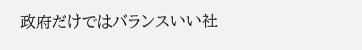政府だけではバランスいい社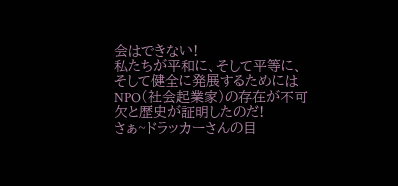会はできない!
私たちが平和に、そして平等に、そして健全に発展するためには
NPO(社会起業家)の存在が不可欠と歴史が証明したのだ!
さぁ~ドラッカーさんの目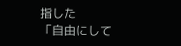指した
「自由にして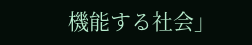機能する社会」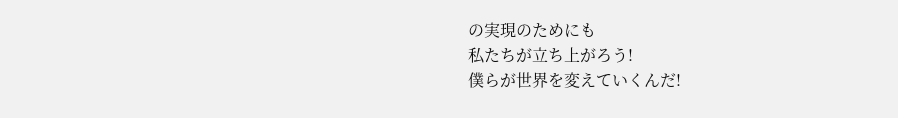の実現のためにも
私たちが立ち上がろう!
僕らが世界を変えていくんだ!